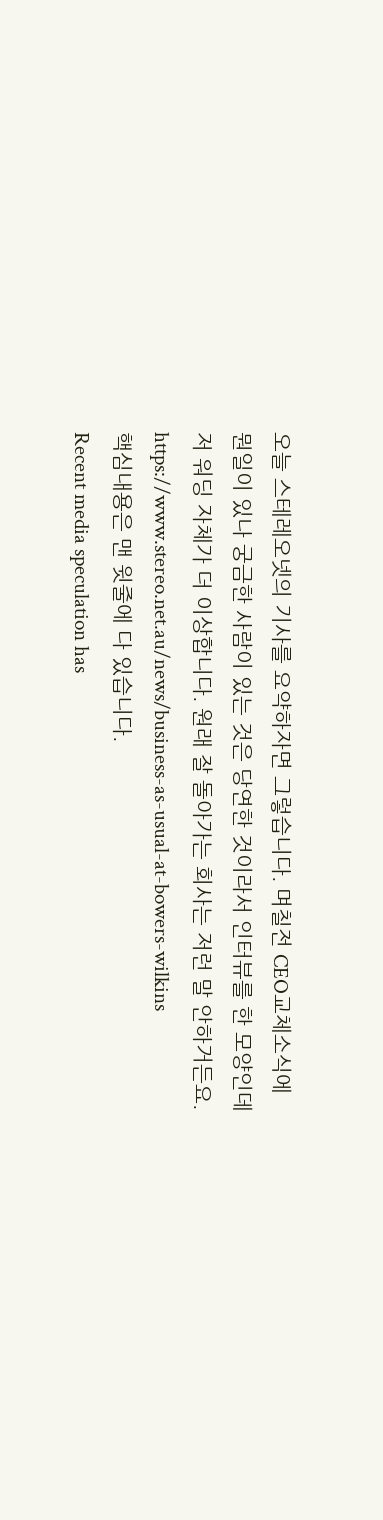오늘 스테레오넷의 기사를 요약하자면 그렇습니다. 며칠전 CEO교체소식에 뭔일이 있나 궁금한 사람이 있는 것은 당연한 것이라서 인터뷰를 한 모양인데 저 워딩 자체가 더 이상합니다. 원래 잘 돌아가는 회사는 저런 말 안하거든요.
https://www.stereo.net.au/news/business-as-usual-at-bowers-wilkins
핵심내용은 맨 윗줄에 다 있습니다.
Recent media speculation has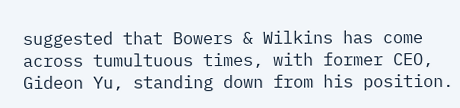suggested that Bowers & Wilkins has come across tumultuous times, with former CEO, Gideon Yu, standing down from his position.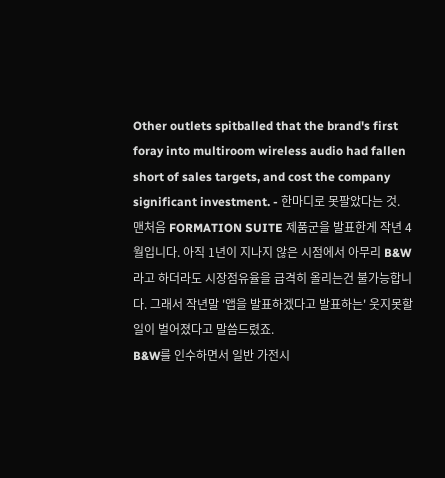Other outlets spitballed that the brand's first foray into multiroom wireless audio had fallen short of sales targets, and cost the company significant investment. - 한마디로 못팔았다는 것.
맨처음 FORMATION SUITE 제품군을 발표한게 작년 4월입니다. 아직 1년이 지나지 않은 시점에서 아무리 B&W라고 하더라도 시장점유율을 급격히 올리는건 불가능합니다. 그래서 작년말 '앱을 발표하겠다고 발표하는' 웃지못할 일이 벌어졌다고 말씀드렸죠.
B&W를 인수하면서 일반 가전시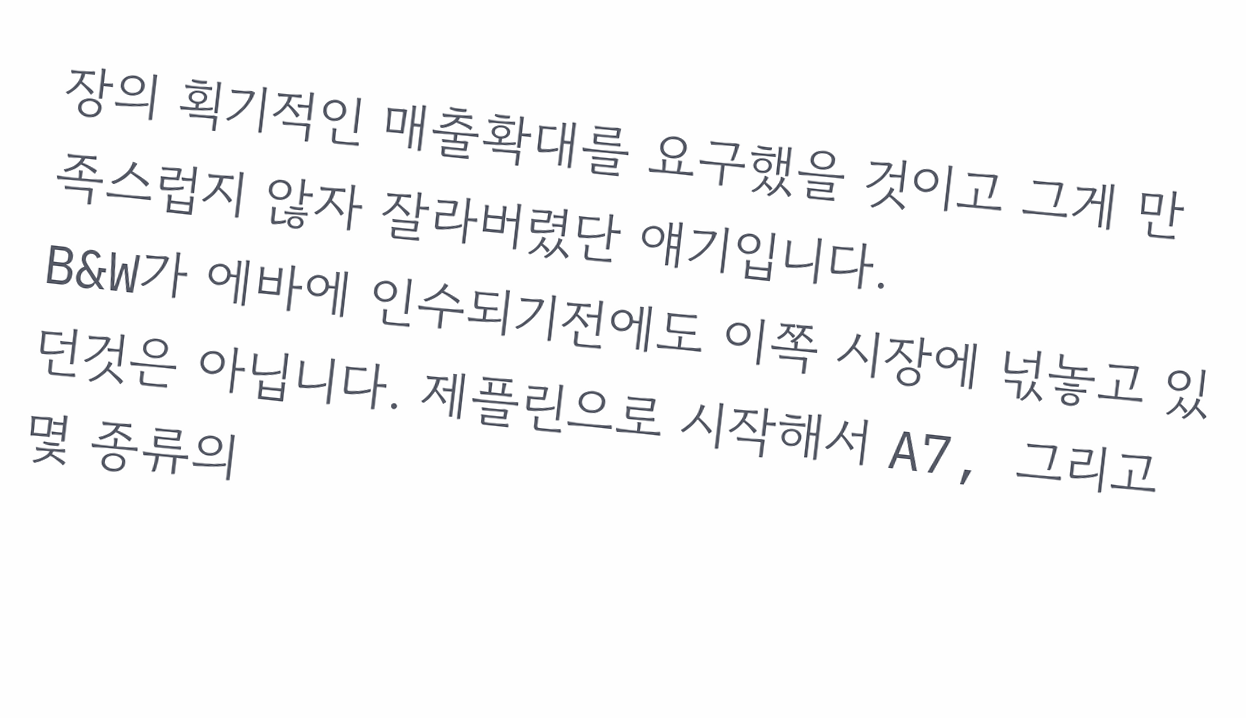장의 획기적인 매출확대를 요구했을 것이고 그게 만족스럽지 않자 잘라버렸단 얘기입니다.
B&W가 에바에 인수되기전에도 이쪽 시장에 넋놓고 있던것은 아닙니다. 제플린으로 시작해서 A7, 그리고 몇 종류의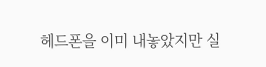헤드폰을 이미 내놓았지만 실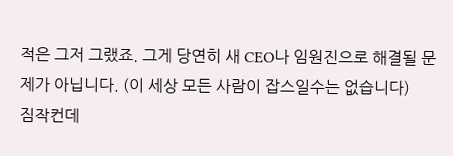적은 그저 그랬죠. 그게 당연히 새 CEO나 임원진으로 해결될 문제가 아닙니다. (이 세상 모든 사람이 잡스일수는 없습니다)
짐작컨데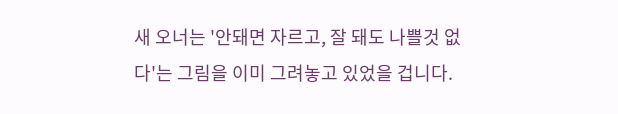새 오너는 '안돼면 자르고, 잘 돼도 나쁠것 없다'는 그림을 이미 그려놓고 있었을 겁니다.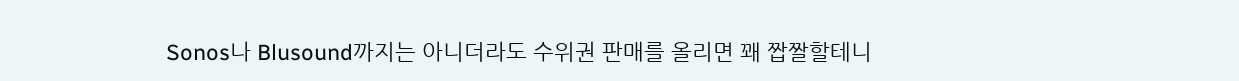Sonos나 Blusound까지는 아니더라도 수위권 판매를 올리면 꽤 짭짤할테니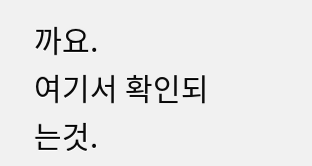까요.
여기서 확인되는것.